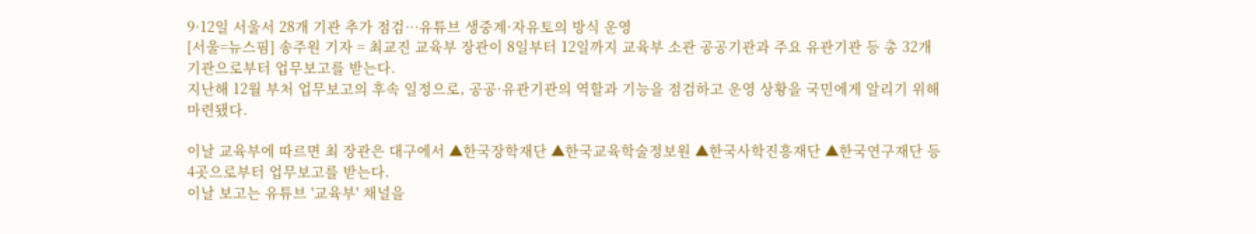9·12일 서울서 28개 기관 추가 점검…유튜브 생중계·자유토의 방식 운영
[서울=뉴스핌] 송주원 기자 = 최교진 교육부 장관이 8일부터 12일까지 교육부 소관 공공기관과 주요 유관기관 등 총 32개 기관으로부터 업무보고를 받는다.
지난해 12월 부처 업무보고의 후속 일정으로, 공공·유관기관의 역할과 기능을 점검하고 운영 상황을 국민에게 알리기 위해 마련됐다.

이날 교육부에 따르면 최 장관은 대구에서 ▲한국장학재단 ▲한국교육학술정보원 ▲한국사학진흥재단 ▲한국연구재단 등 4곳으로부터 업무보고를 받는다.
이날 보고는 유튜브 '교육부' 채널을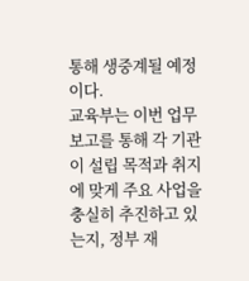통해 생중계될 예정이다.
교육부는 이번 업무보고를 통해 각 기관이 설립 목적과 취지에 맞게 주요 사업을 충실히 추진하고 있는지, 정부 재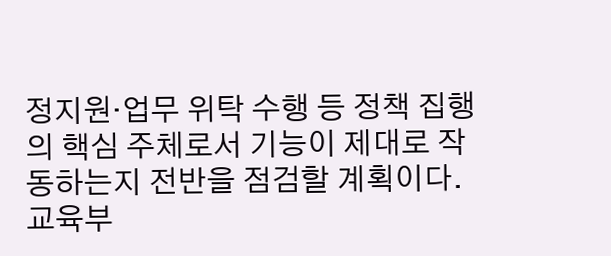정지원·업무 위탁 수행 등 정책 집행의 핵심 주체로서 기능이 제대로 작동하는지 전반을 점검할 계획이다.
교육부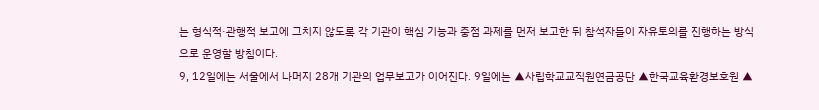는 형식적·관행적 보고에 그치지 않도록 각 기관이 핵심 기능과 중점 과제를 먼저 보고한 뒤 참석자들이 자유토의를 진행하는 방식으로 운영할 방침이다.
9, 12일에는 서울에서 나머지 28개 기관의 업무보고가 이어진다. 9일에는 ▲사립학교교직원연금공단 ▲한국교육환경보호원 ▲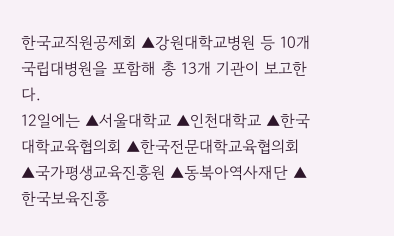한국교직원공제회 ▲강원대학교병원 등 10개 국립대병원을 포함해 총 13개 기관이 보고한다.
12일에는 ▲서울대학교 ▲인천대학교 ▲한국대학교육협의회 ▲한국전문대학교육협의회 ▲국가평생교육진흥원 ▲동북아역사재단 ▲한국보육진흥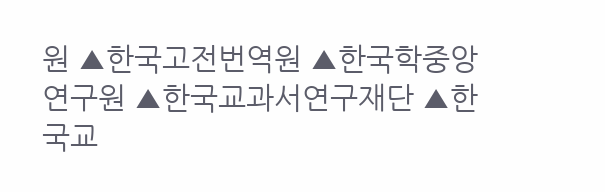원 ▲한국고전번역원 ▲한국학중앙연구원 ▲한국교과서연구재단 ▲한국교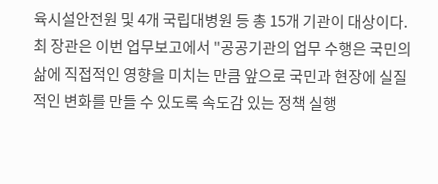육시설안전원 및 4개 국립대병원 등 총 15개 기관이 대상이다.
최 장관은 이번 업무보고에서 "공공기관의 업무 수행은 국민의 삶에 직접적인 영향을 미치는 만큼 앞으로 국민과 현장에 실질적인 변화를 만들 수 있도록 속도감 있는 정책 실행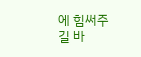에 힘써주길 바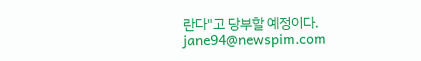란다"고 당부할 예정이다.
jane94@newspim.com